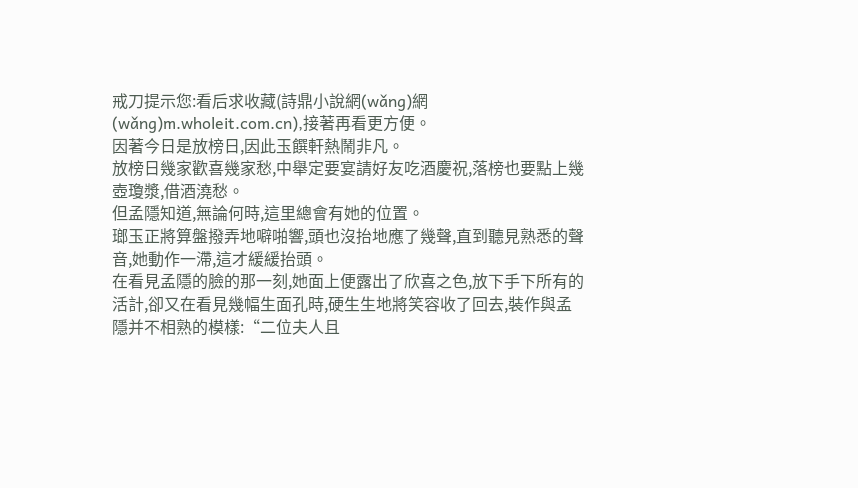戒刀提示您:看后求收藏(詩鼎小說網(wǎng)網(wǎng)m.wholeit.com.cn),接著再看更方便。
因著今日是放榜日,因此玉饌軒熱鬧非凡。
放榜日幾家歡喜幾家愁,中舉定要宴請好友吃酒慶祝,落榜也要點上幾壺瓊漿,借酒澆愁。
但孟隱知道,無論何時,這里總會有她的位置。
瑯玉正將算盤撥弄地噼啪響,頭也沒抬地應了幾聲,直到聽見熟悉的聲音,她動作一滯,這才緩緩抬頭。
在看見孟隱的臉的那一刻,她面上便露出了欣喜之色,放下手下所有的活計,卻又在看見幾幅生面孔時,硬生生地將笑容收了回去,裝作與孟隱并不相熟的模樣:“二位夫人且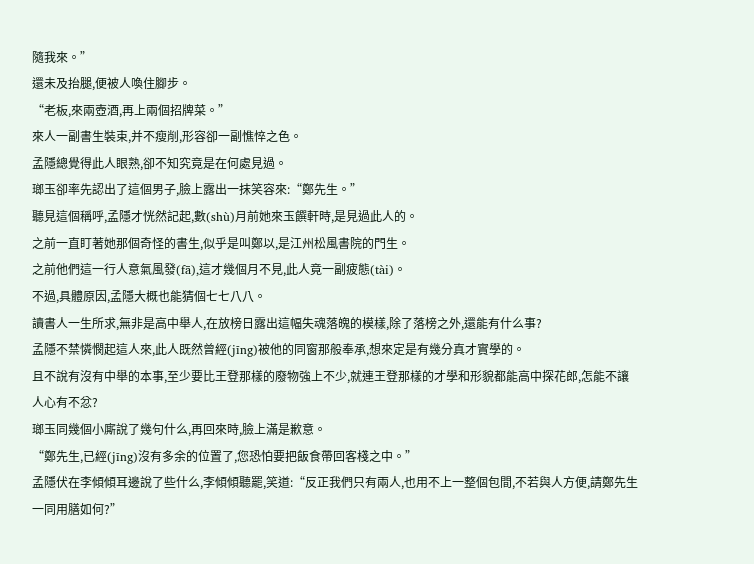隨我來。”
還未及抬腿,便被人喚住腳步。
“老板,來兩壺酒,再上兩個招牌菜。”
來人一副書生裝束,并不瘦削,形容卻一副憔悴之色。
孟隱總覺得此人眼熟,卻不知究竟是在何處見過。
瑯玉卻率先認出了這個男子,臉上露出一抹笑容來:“鄭先生。”
聽見這個稱呼,孟隱才恍然記起,數(shù)月前她來玉饌軒時,是見過此人的。
之前一直盯著她那個奇怪的書生,似乎是叫鄭以,是江州松風書院的門生。
之前他們這一行人意氣風發(fā),這才幾個月不見,此人竟一副疲態(tài)。
不過,具體原因,孟隱大概也能猜個七七八八。
讀書人一生所求,無非是高中舉人,在放榜日露出這幅失魂落魄的模樣,除了落榜之外,還能有什么事?
孟隱不禁憐憫起這人來,此人既然曾經(jīng)被他的同窗那般奉承,想來定是有幾分真才實學的。
且不說有沒有中舉的本事,至少要比王登那樣的廢物強上不少,就連王登那樣的才學和形貌都能高中探花郎,怎能不讓人心有不忿?
瑯玉同幾個小廝說了幾句什么,再回來時,臉上滿是歉意。
“鄭先生,已經(jīng)沒有多余的位置了,您恐怕要把飯食帶回客棧之中。”
孟隱伏在李傾傾耳邊說了些什么,李傾傾聽罷,笑道:“反正我們只有兩人,也用不上一整個包間,不若與人方便,請鄭先生一同用膳如何?”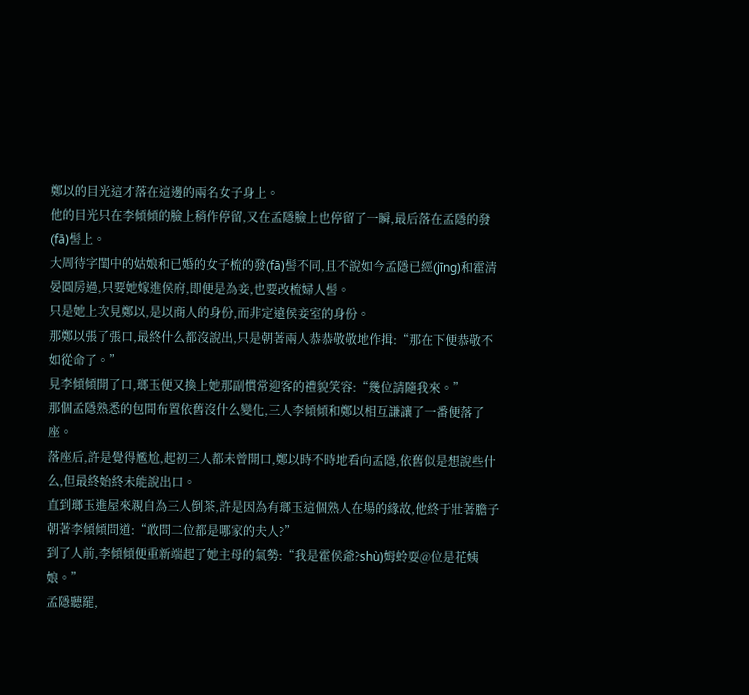鄭以的目光這才落在這邊的兩名女子身上。
他的目光只在李傾傾的臉上稍作停留,又在孟隱臉上也停留了一瞬,最后落在孟隱的發(fā)髻上。
大周待字閨中的姑娘和已婚的女子梳的發(fā)髻不同,且不說如今孟隱已經(jīng)和霍清晏圓房過,只要她嫁進侯府,即便是為妾,也要改梳婦人髻。
只是她上次見鄭以,是以商人的身份,而非定遠侯妾室的身份。
那鄭以張了張口,最終什么都沒說出,只是朝著兩人恭恭敬敬地作揖:“那在下便恭敬不如從命了。”
見李傾傾開了口,瑯玉便又換上她那副慣常迎客的禮貌笑容:“幾位請隨我來。”
那個孟隱熟悉的包間布置依舊沒什么變化,三人李傾傾和鄭以相互謙讓了一番便落了座。
落座后,許是覺得尷尬,起初三人都未曾開口,鄭以時不時地看向孟隱,依舊似是想說些什么,但最終始終未能說出口。
直到瑯玉進屋來親自為三人倒茶,許是因為有瑯玉這個熟人在場的緣故,他終于壯著膽子朝著李傾傾問道:“敢問二位都是哪家的夫人?”
到了人前,李傾傾便重新端起了她主母的氣勢:“我是霍侯爺?shù)姆蛉耍@位是花姨娘。”
孟隱聽罷,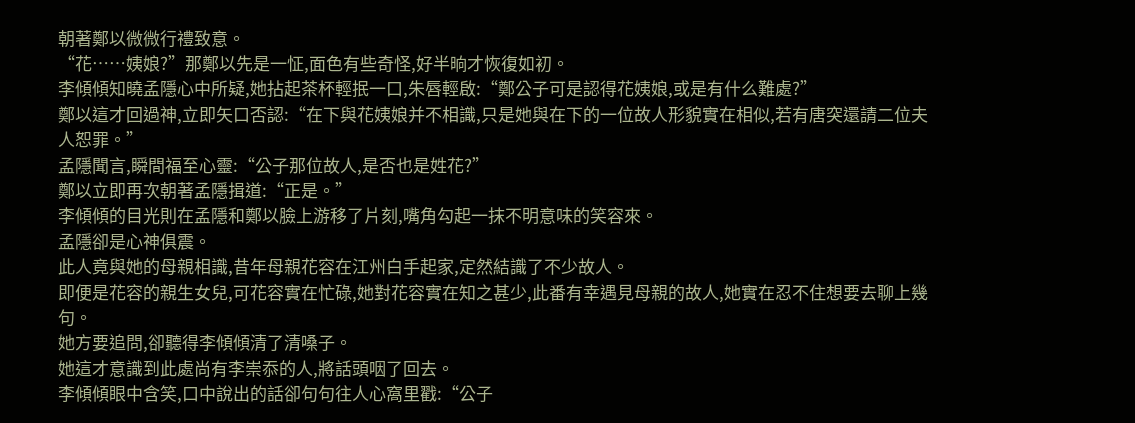朝著鄭以微微行禮致意。
“花……姨娘?”那鄭以先是一怔,面色有些奇怪,好半晌才恢復如初。
李傾傾知曉孟隱心中所疑,她拈起茶杯輕抿一口,朱唇輕啟:“鄭公子可是認得花姨娘,或是有什么難處?”
鄭以這才回過神,立即矢口否認:“在下與花姨娘并不相識,只是她與在下的一位故人形貌實在相似,若有唐突還請二位夫人恕罪。”
孟隱聞言,瞬間福至心靈:“公子那位故人,是否也是姓花?”
鄭以立即再次朝著孟隱揖道:“正是。”
李傾傾的目光則在孟隱和鄭以臉上游移了片刻,嘴角勾起一抹不明意味的笑容來。
孟隱卻是心神俱震。
此人竟與她的母親相識,昔年母親花容在江州白手起家,定然結識了不少故人。
即便是花容的親生女兒,可花容實在忙碌,她對花容實在知之甚少,此番有幸遇見母親的故人,她實在忍不住想要去聊上幾句。
她方要追問,卻聽得李傾傾清了清嗓子。
她這才意識到此處尚有李崇忝的人,將話頭咽了回去。
李傾傾眼中含笑,口中說出的話卻句句往人心窩里戳:“公子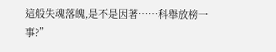這般失魂落魄,是不是因著……科舉放榜一事?”